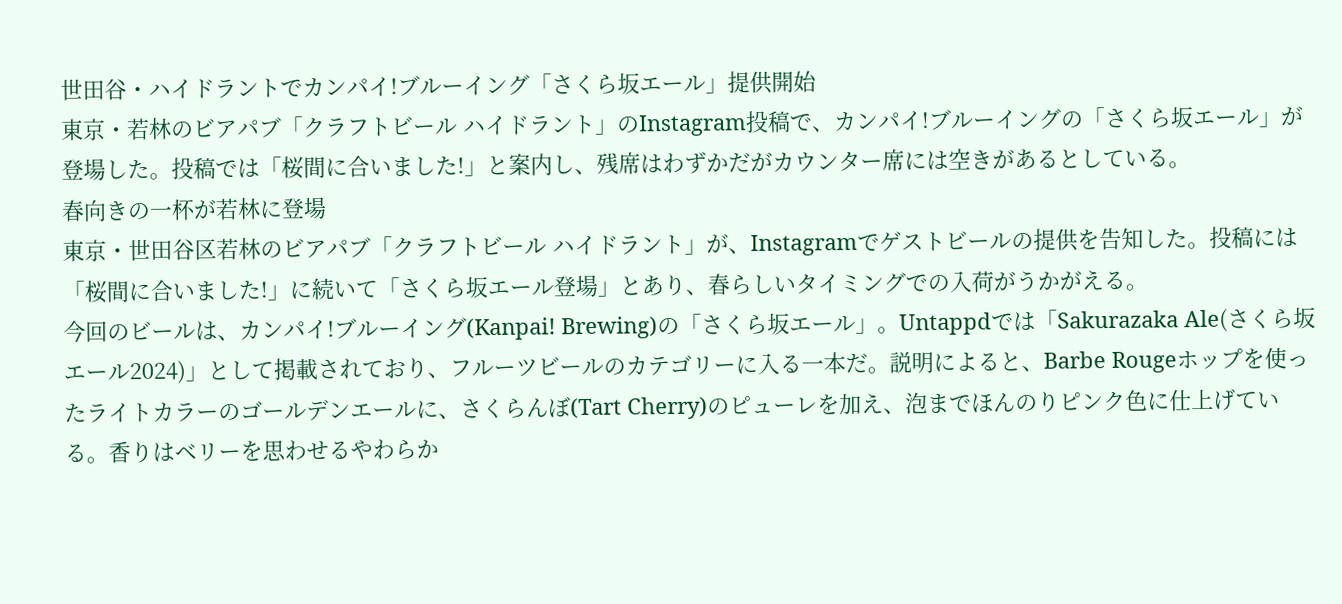世田谷・ハイドラントでカンパイ!ブルーイング「さくら坂エール」提供開始
東京・若林のビアパブ「クラフトビール ハイドラント」のInstagram投稿で、カンパイ!ブルーイングの「さくら坂エール」が登場した。投稿では「桜間に合いました!」と案内し、残席はわずかだがカウンター席には空きがあるとしている。
春向きの一杯が若林に登場
東京・世田谷区若林のビアパブ「クラフトビール ハイドラント」が、Instagramでゲストビールの提供を告知した。投稿には「桜間に合いました!」に続いて「さくら坂エール登場」とあり、春らしいタイミングでの入荷がうかがえる。
今回のビールは、カンパイ!ブルーイング(Kanpai! Brewing)の「さくら坂エール」。Untappdでは「Sakurazaka Ale(さくら坂エール2024)」として掲載されており、フルーツビールのカテゴリーに入る一本だ。説明によると、Barbe Rougeホップを使ったライトカラーのゴールデンエールに、さくらんぼ(Tart Cherry)のピューレを加え、泡までほんのりピンク色に仕上げている。香りはベリーを思わせるやわらか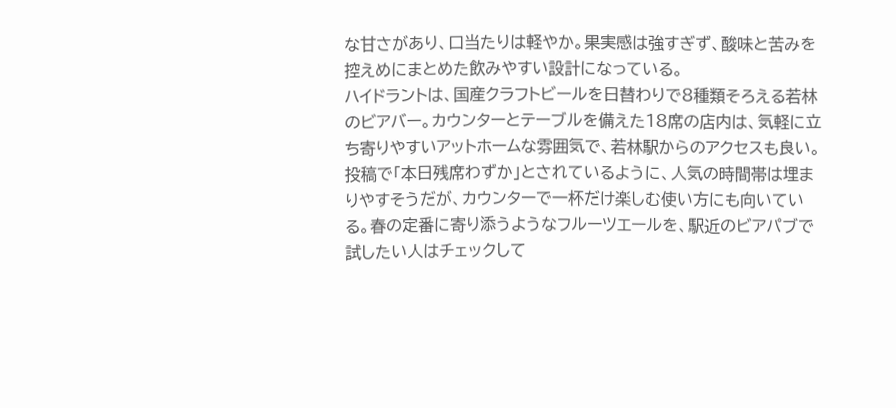な甘さがあり、口当たりは軽やか。果実感は強すぎず、酸味と苦みを控えめにまとめた飲みやすい設計になっている。
ハイドラントは、国産クラフトビールを日替わりで8種類そろえる若林のビアバー。カウンターとテーブルを備えた18席の店内は、気軽に立ち寄りやすいアットホームな雰囲気で、若林駅からのアクセスも良い。投稿で「本日残席わずか」とされているように、人気の時間帯は埋まりやすそうだが、カウンターで一杯だけ楽しむ使い方にも向いている。春の定番に寄り添うようなフルーツエールを、駅近のビアパブで試したい人はチェックして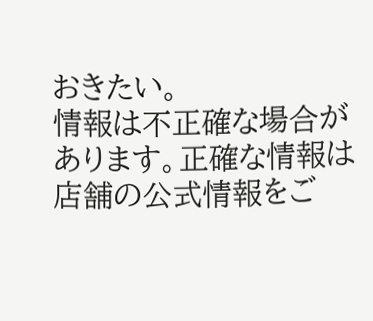おきたい。
情報は不正確な場合があります。正確な情報は店舗の公式情報をご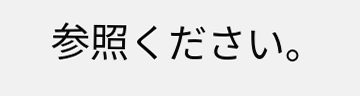参照ください。